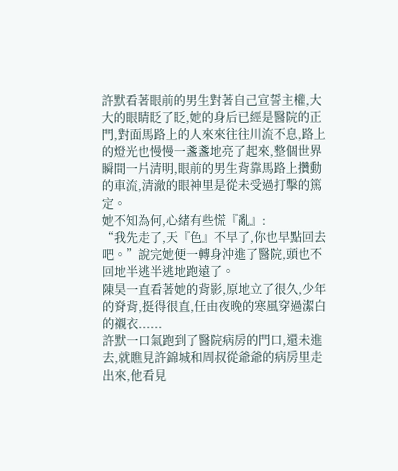許默看著眼前的男生對著自己宣誓主權,大大的眼睛眨了眨,她的身后已經是醫院的正門,對面馬路上的人來來往往川流不息,路上的燈光也慢慢一盞盞地亮了起來,整個世界瞬間一片清明,眼前的男生背靠馬路上攢動的車流,清澈的眼神里是從未受過打擊的篤定。
她不知為何,心緒有些慌『亂』:
“我先走了,天『色』不早了,你也早點回去吧。”說完她便一轉身沖進了醫院,頭也不回地半逃半逃地跑遠了。
陳昊一直看著她的背影,原地立了很久,少年的脊背,挺得很直,任由夜晚的寒風穿過潔白的襯衣......
許默一口氣跑到了醫院病房的門口,還未進去,就瞧見許錦城和周叔從爺爺的病房里走出來,他看見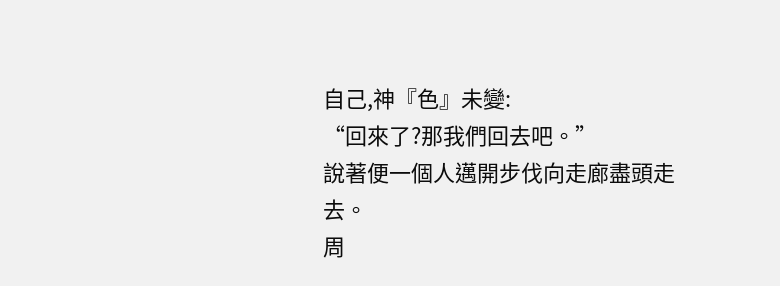自己,神『色』未變:
“回來了?那我們回去吧。”
說著便一個人邁開步伐向走廊盡頭走去。
周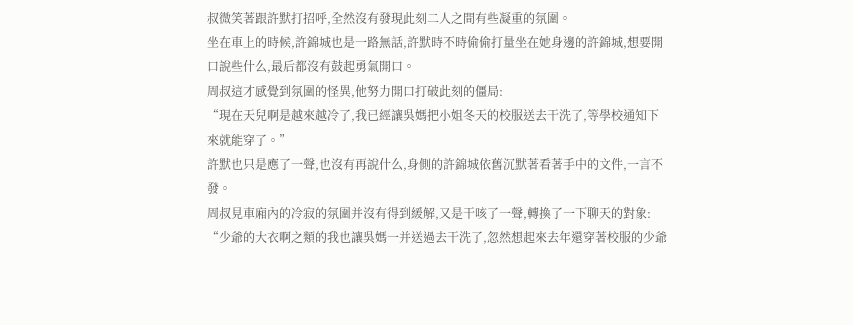叔微笑著跟許默打招呼,全然沒有發現此刻二人之間有些凝重的氛圍。
坐在車上的時候,許錦城也是一路無話,許默時不時偷偷打量坐在她身邊的許錦城,想要開口說些什么,最后都沒有鼓起勇氣開口。
周叔這才感覺到氛圍的怪異,他努力開口打破此刻的僵局:
“現在天兒啊是越來越冷了,我已經讓吳媽把小姐冬天的校服送去干洗了,等學校通知下來就能穿了。”
許默也只是應了一聲,也沒有再說什么,身側的許錦城依舊沉默著看著手中的文件,一言不發。
周叔見車廂內的冷寂的氛圍并沒有得到緩解,又是干咳了一聲,轉換了一下聊天的對象:
“少爺的大衣啊之類的我也讓吳媽一并送過去干洗了,忽然想起來去年還穿著校服的少爺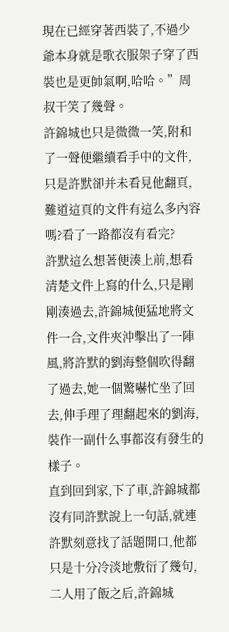現在已經穿著西裝了,不過少爺本身就是歌衣服架子穿了西裝也是更帥氣啊,哈哈。”周叔干笑了幾聲。
許錦城也只是微微一笑,附和了一聲便繼續看手中的文件,只是許默卻并未看見他翻頁,難道這頁的文件有這么多內容嗎?看了一路都沒有看完?
許默這么想著便湊上前,想看清楚文件上寫的什么,只是剛剛湊過去,許錦城便猛地將文件一合,文件夾沖擊出了一陣風,將許默的劉海整個吹得翻了過去,她一個驚嚇忙坐了回去,伸手理了理翻起來的劉海,裝作一副什么事都沒有發生的樣子。
直到回到家,下了車,許錦城都沒有同許默說上一句話,就連許默刻意找了話題開口,他都只是十分冷淡地敷衍了幾句,二人用了飯之后,許錦城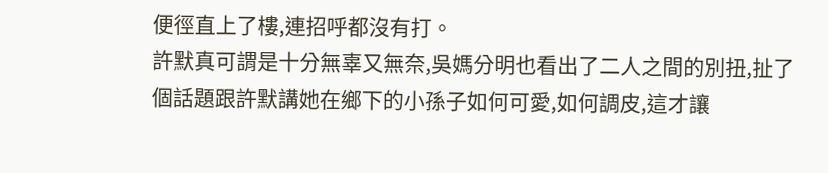便徑直上了樓,連招呼都沒有打。
許默真可謂是十分無辜又無奈,吳媽分明也看出了二人之間的別扭,扯了個話題跟許默講她在鄉下的小孫子如何可愛,如何調皮,這才讓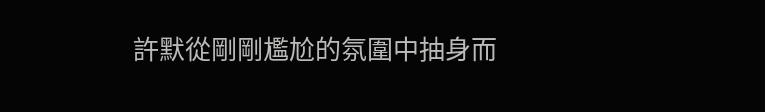許默從剛剛尷尬的氛圍中抽身而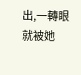出,一轉眼就被她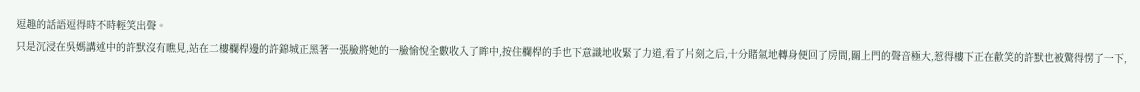逗趣的話語逗得時不時輕笑出聲。
只是沉浸在吳媽講述中的許默沒有瞧見,站在二樓欄桿邊的許錦城正黑著一張臉將她的一臉愉悅全數收入了眸中,按住欄桿的手也下意識地收緊了力道,看了片刻之后,十分賭氣地轉身便回了房間,關上門的聲音極大,惹得樓下正在歡笑的許默也被驚得愣了一下,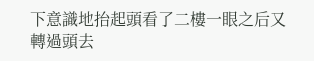下意識地抬起頭看了二樓一眼之后又轉過頭去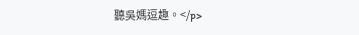聽吳媽逗趣。</p>